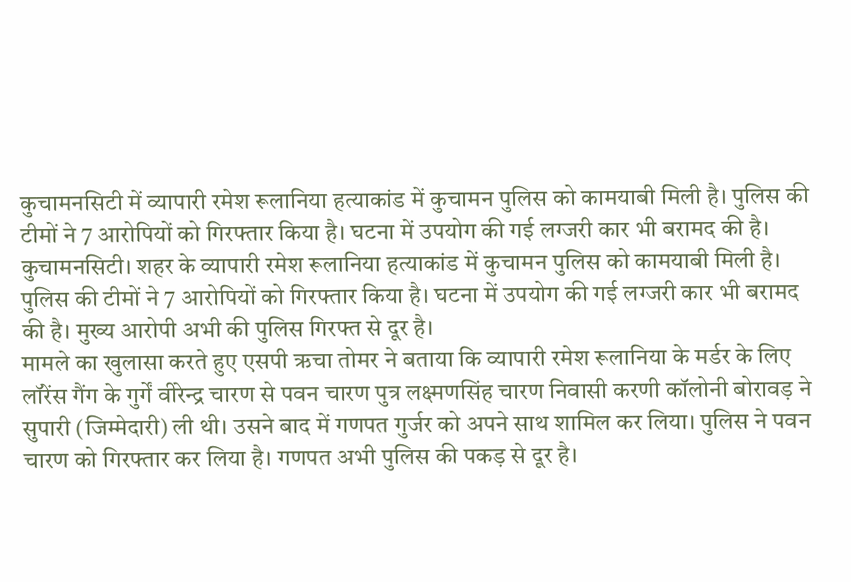कुचामनसिटी में व्यापारी रमेश रूलानिया हत्याकांड में कुचामन पुलिस को कामयाबी मिली है। पुलिस की टीमों ने 7 आरोपियों को गिरफ्तार किया है। घटना में उपयोग की गई लग्जरी कार भी बरामद की है।
कुचामनसिटी। शहर के व्यापारी रमेश रूलानिया हत्याकांड में कुचामन पुलिस को कामयाबी मिली है। पुलिस की टीमों ने 7 आरोपियों को गिरफ्तार किया है। घटना में उपयोग की गई लग्जरी कार भी बरामद की है। मुख्य आरोपी अभी की पुलिस गिरफ्त से दूर है।
मामले का खुलासा करते हुए एसपी ऋचा तोमर ने बताया कि व्यापारी रमेश रूलानिया के मर्डर के लिए लॉरेंस गैंग के गुर्गें वीरेन्द्र चारण से पवन चारण पुत्र लक्ष्मणसिंह चारण निवासी करणी कॉलोनी बोरावड़ ने सुपारी (जिम्मेदारी) ली थी। उसने बाद में गणपत गुर्जर को अपने साथ शामिल कर लिया। पुलिस ने पवन चारण को गिरफ्तार कर लिया है। गणपत अभी पुलिस की पकड़ से दूर है।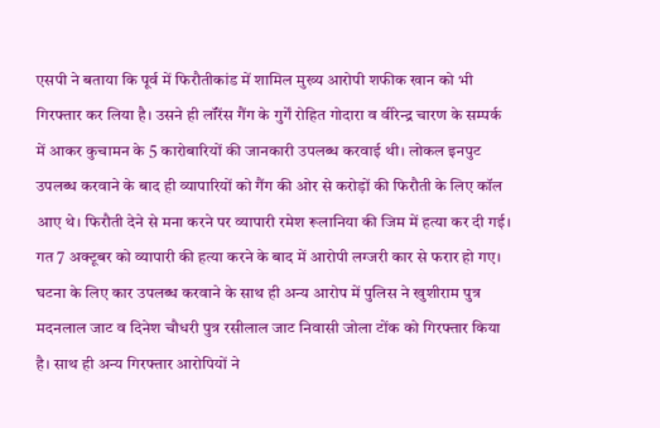एसपी ने बताया कि पूर्व में फिरौतीकांड में शामिल मुख्य आरोपी शफीक खान को भी गिरफ्तार कर लिया है। उसने ही लॉरेंस गैंग के गुर्गें रोहित गोदारा व वीरेन्द्र चारण के सम्पर्क में आकर कुचामन के 5 कारोबारियों की जानकारी उपलब्ध करवाई थी। लोकल इनपुट उपलब्ध करवाने के बाद ही व्यापारियों को गैंग की ओर से करोड़ों की फिरौती के लिए कॉल आए थे। फिरौती देने से मना करने पर व्यापारी रमेश रूलानिया की जिम में हत्या कर दी गई।
गत 7 अक्टूबर को व्यापारी की हत्या करने के बाद में आरोपी लग्जरी कार से फरार हो गए। घटना के लिए कार उपलब्ध करवाने के साथ ही अन्य आरोप में पुलिस ने खुशीराम पुत्र मदनलाल जाट व दिनेश चौधरी पुत्र रसीलाल जाट निवासी जोला टोंक को गिरफ्तार किया है। साथ ही अन्य गिरफ्तार आरोपियों ने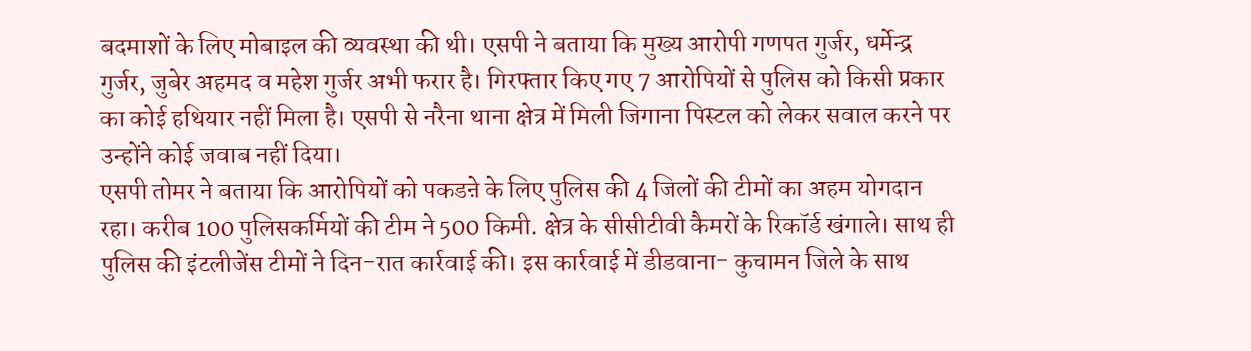बदमाशों के लिए मोबाइल की व्यवस्था की थी। एसपी ने बताया कि मुख्य आरोपी गणपत गुर्जर, धर्मेन्द्र गुर्जर, जुबेर अहमद व महेश गुर्जर अभी फरार है। गिरफ्तार किए गए 7 आरोपियों से पुलिस को किसी प्रकार का कोई हथियार नहीं मिला है। एसपी से नरैना थाना क्षेत्र में मिली जिगाना पिस्टल को लेकर सवाल करने पर उन्होंने कोई जवाब नहीं दिया।
एसपी तोमर ने बताया कि आरोपियों को पकडऩे के लिए पुलिस की 4 जिलों की टीमों का अहम योगदान रहा। करीब 100 पुलिसकर्मियों की टीम ने 500 किमी. क्षेत्र के सीसीटीवी कैमरों के रिकॉर्ड खंगाले। साथ ही पुलिस की इंटलीजेंस टीमों ने दिन-रात कार्रवाई की। इस कार्रवाई में डीडवाना- कुचामन जिले के साथ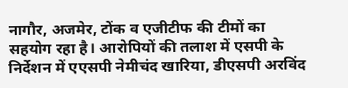नागौर, अजमेर, टोंक व एजीटीफ की टीमों का सहयोग रहा है। आरोपियों की तलाश में एसपी के निर्देशन में एएसपी नेमीचंद खारिया, डीएसपी अरविंद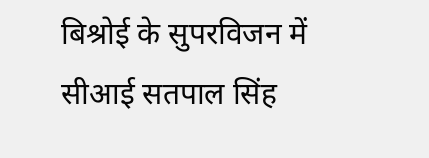बिश्रोई के सुपरविजन में सीआई सतपाल सिंह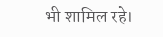भी शामिल रहे।